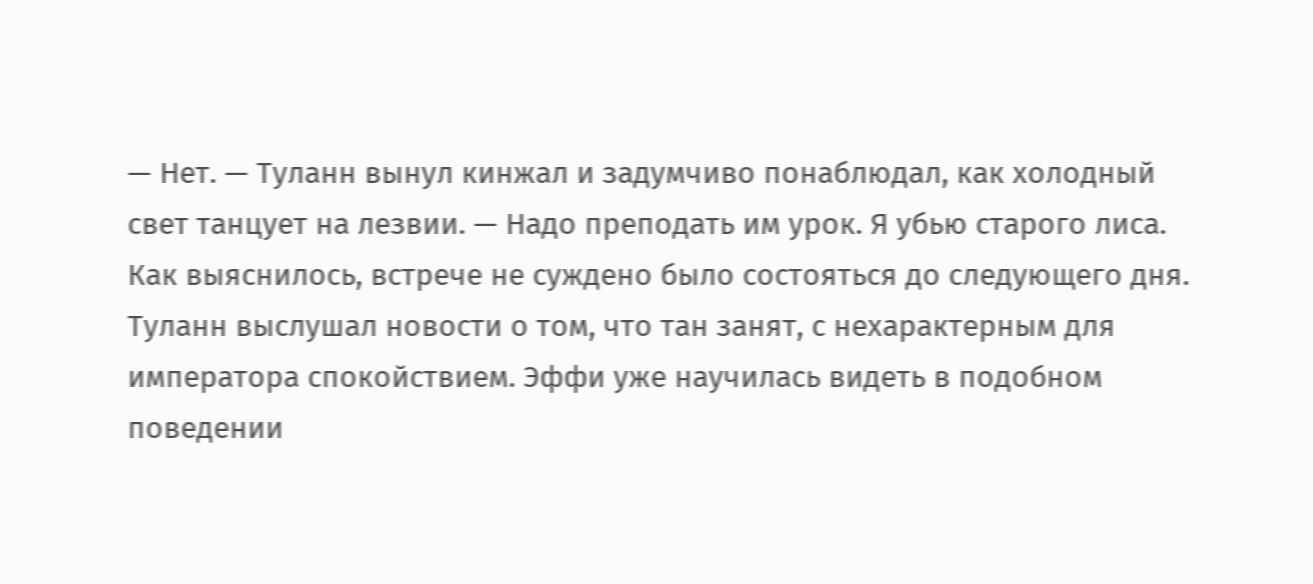— Нет. — Туланн вынул кинжал и задумчиво понаблюдал, как холодный свет танцует на лезвии. — Надо преподать им урок. Я убью старого лиса.
Как выяснилось, встрече не суждено было состояться до следующего дня. Туланн выслушал новости о том, что тан занят, с нехарактерным для императора спокойствием. Эффи уже научилась видеть в подобном поведении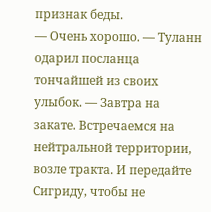признак беды.
— Очень хорошо. — Туланн одарил посланца тончайшей из своих улыбок. — Завтра на закате. Встречаемся на нейтральной территории, возле тракта. И передайте Сигриду, чтобы не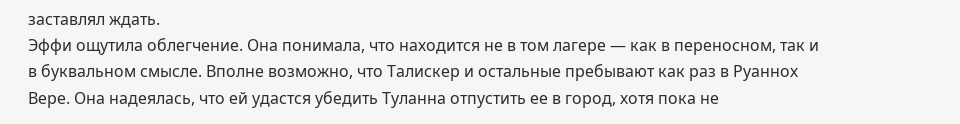заставлял ждать.
Эффи ощутила облегчение. Она понимала, что находится не в том лагере — как в переносном, так и в буквальном смысле. Вполне возможно, что Талискер и остальные пребывают как раз в Руаннох Вере. Она надеялась, что ей удастся убедить Туланна отпустить ее в город, хотя пока не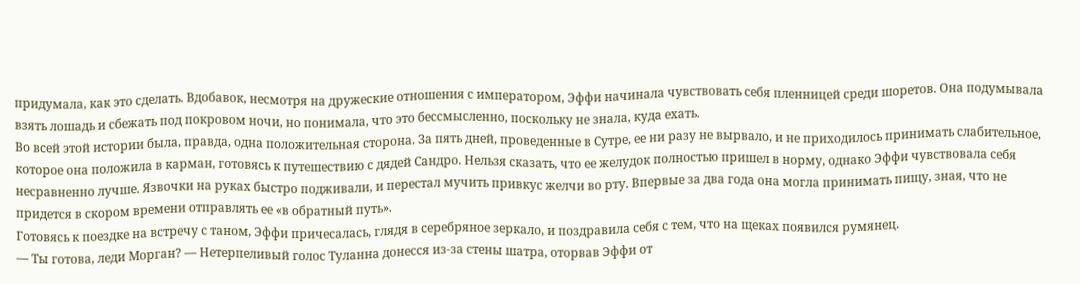придумала, как это сделать. Вдобавок, несмотря на дружеские отношения с императором, Эффи начинала чувствовать себя пленницей среди шоретов. Она подумывала взять лошадь и сбежать под покровом ночи, но понимала, что это бессмысленно, поскольку не знала, куда ехать.
Во всей этой истории была, правда, одна положительная сторона. За пять дней, проведенные в Сутре, ее ни разу не вырвало, и не приходилось принимать слабительное, которое она положила в карман, готовясь к путешествию с дядей Сандро. Нельзя сказать, что ее желудок полностью пришел в норму, однако Эффи чувствовала себя несравненно лучше. Язвочки на руках быстро подживали, и перестал мучить привкус желчи во рту. Впервые за два года она могла принимать пищу, зная, что не придется в скором времени отправлять ее «в обратный путь».
Готовясь к поездке на встречу с таном, Эффи причесалась, глядя в серебряное зеркало, и поздравила себя с тем, что на щеках появился румянец.
— Ты готова, леди Морган? — Нетерпеливый голос Туланна донесся из-за стены шатра, оторвав Эффи от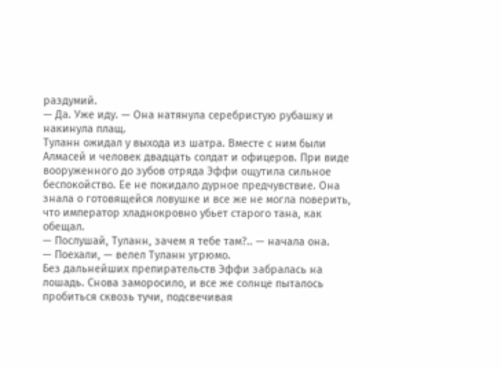раздумий.
— Да. Уже иду. — Она натянула серебристую рубашку и накинула плащ.
Туланн ожидал у выхода из шатра. Вместе с ним были Алмасей и человек двадцать солдат и офицеров. При виде вооруженного до зубов отряда Эффи ощутила сильное беспокойство. Ее не покидало дурное предчувствие. Она знала о готовящейся ловушке и все же не могла поверить, что император хладнокровно убьет старого тана, как обещал.
— Послушай, Туланн, зачем я тебе там?.. — начала она.
— Поехали, — велел Туланн угрюмо.
Без дальнейших препирательств Эффи забралась на лошадь. Снова заморосило, и все же солнце пыталось пробиться сквозь тучи, подсвечивая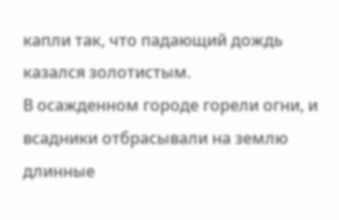капли так, что падающий дождь казался золотистым.
В осажденном городе горели огни, и всадники отбрасывали на землю длинные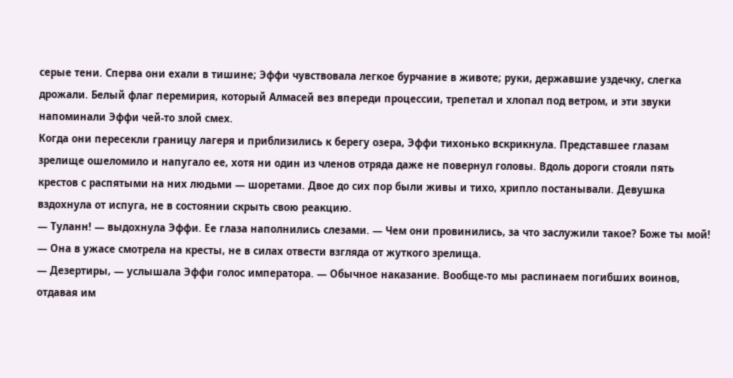серые тени. Сперва они ехали в тишине; Эффи чувствовала легкое бурчание в животе; руки, державшие уздечку, слегка дрожали. Белый флаг перемирия, который Алмасей вез впереди процессии, трепетал и хлопал под ветром, и эти звуки напоминали Эффи чей-то злой смех.
Когда они пересекли границу лагеря и приблизились к берегу озера, Эффи тихонько вскрикнула. Представшее глазам зрелище ошеломило и напугало ее, хотя ни один из членов отряда даже не повернул головы. Вдоль дороги стояли пять крестов с распятыми на них людьми — шоретами. Двое до сих пор были живы и тихо, хрипло постанывали. Девушка вздохнула от испуга, не в состоянии скрыть свою реакцию.
— Туланн! — выдохнула Эффи. Ее глаза наполнились слезами. — Чем они провинились, за что заслужили такое? Боже ты мой! — Она в ужасе смотрела на кресты, не в силах отвести взгляда от жуткого зрелища.
— Дезертиры, — услышала Эффи голос императора. — Обычное наказание. Вообще-то мы распинаем погибших воинов, отдавая им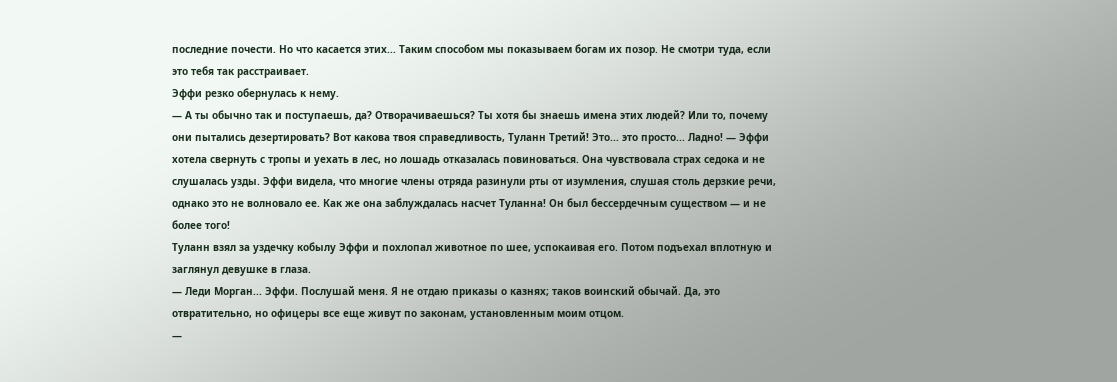последние почести. Но что касается этих... Таким способом мы показываем богам их позор. Не смотри туда, если это тебя так расстраивает.
Эффи резко обернулась к нему.
— А ты обычно так и поступаешь, да? Отворачиваешься? Ты хотя бы знаешь имена этих людей? Или то, почему они пытались дезертировать? Вот какова твоя справедливость, Туланн Третий! Это... это просто... Ладно! — Эффи хотела свернуть с тропы и уехать в лес, но лошадь отказалась повиноваться. Она чувствовала страх седока и не слушалась узды. Эффи видела, что многие члены отряда разинули рты от изумления, слушая столь дерзкие речи, однако это не волновало ее. Как же она заблуждалась насчет Туланна! Он был бессердечным существом — и не более того!
Туланн взял за уздечку кобылу Эффи и похлопал животное по шее, успокаивая его. Потом подъехал вплотную и заглянул девушке в глаза.
— Леди Морган... Эффи. Послушай меня. Я не отдаю приказы о казнях; таков воинский обычай. Да, это отвратительно, но офицеры все еще живут по законам, установленным моим отцом.
—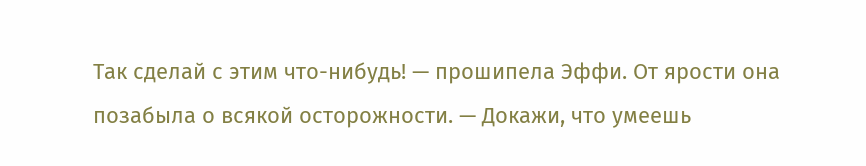Так сделай с этим что-нибудь! — прошипела Эффи. От ярости она позабыла о всякой осторожности. — Докажи, что умеешь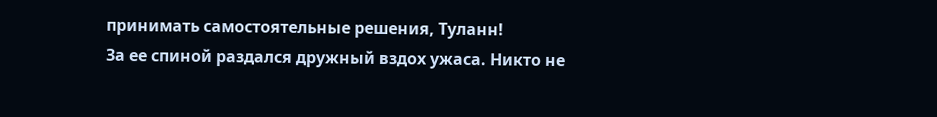принимать самостоятельные решения, Туланн!
За ее спиной раздался дружный вздох ужаса. Никто не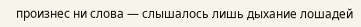произнес ни слова — слышалось лишь дыхание лошадей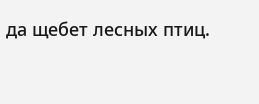да щебет лесных птиц.